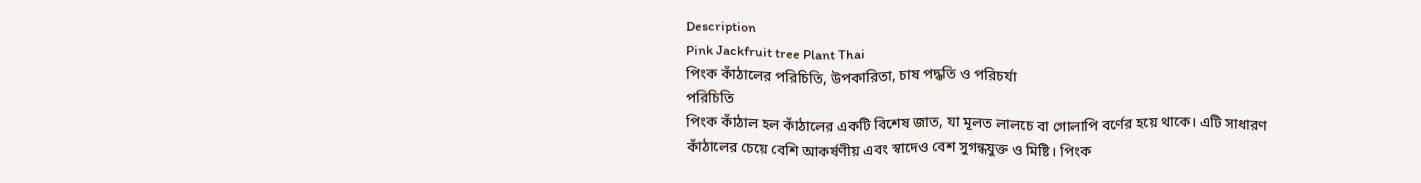Description
Pink Jackfruit tree Plant Thai
পিংক কাঁঠালের পরিচিতি, উপকারিতা, চাষ পদ্ধতি ও পরিচর্যা
পরিচিতি
পিংক কাঁঠাল হল কাঁঠালের একটি বিশেষ জাত, যা মূলত লালচে বা গোলাপি বর্ণের হয়ে থাকে। এটি সাধারণ কাঁঠালের চেয়ে বেশি আকর্ষণীয় এবং স্বাদেও বেশ সুগন্ধযুক্ত ও মিষ্টি। পিংক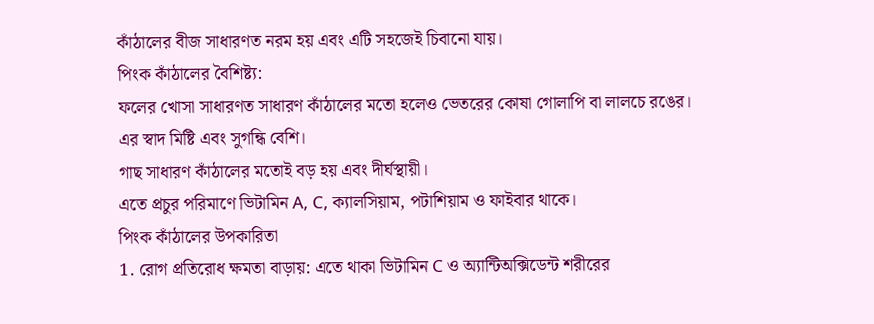কাঁঠালের বীজ সাধারণত নরম হয় এবং এটি সহজেই চিবানো যায়।
পিংক কাঁঠালের বৈশিষ্ট্য:
ফলের খোসা সাধারণত সাধারণ কাঁঠালের মতো হলেও ভেতরের কোষা গোলাপি বা লালচে রঙের।
এর স্বাদ মিষ্টি এবং সুগন্ধি বেশি।
গাছ সাধারণ কাঁঠালের মতোই বড় হয় এবং দীর্ঘস্থায়ী।
এতে প্রচুর পরিমাণে ভিটামিন A, C, ক্যালসিয়াম, পটাশিয়াম ও ফাইবার থাকে।
পিংক কাঁঠালের উপকারিতা
1. রোগ প্রতিরোধ ক্ষমতা বাড়ায়: এতে থাকা ভিটামিন C ও অ্যান্টিঅক্সিডেন্ট শরীরের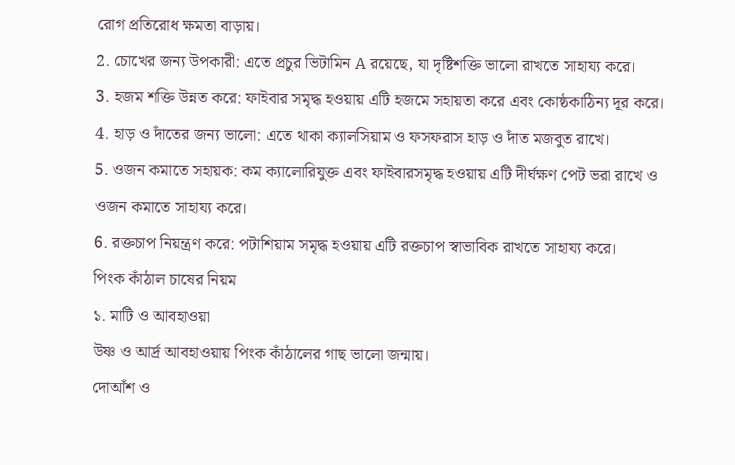রোগ প্রতিরোধ ক্ষমতা বাড়ায়।
2. চোখের জন্য উপকারী: এতে প্রচুর ভিটামিন A রয়েছে, যা দৃষ্টিশক্তি ভালো রাখতে সাহায্য করে।
3. হজম শক্তি উন্নত করে: ফাইবার সমৃদ্ধ হওয়ায় এটি হজমে সহায়তা করে এবং কোষ্ঠকাঠিন্য দূর করে।
4. হাড় ও দাঁতের জন্য ভালো: এতে থাকা ক্যালসিয়াম ও ফসফরাস হাড় ও দাঁত মজবুত রাখে।
5. ওজন কমাতে সহায়ক: কম ক্যালোরিযুক্ত এবং ফাইবারসমৃদ্ধ হওয়ায় এটি দীর্ঘক্ষণ পেট ভরা রাখে ও ওজন কমাতে সাহায্য করে।
6. রক্তচাপ নিয়ন্ত্রণ করে: পটাশিয়াম সমৃদ্ধ হওয়ায় এটি রক্তচাপ স্বাভাবিক রাখতে সাহায্য করে।
পিংক কাঁঠাল চাষের নিয়ম
১. মাটি ও আবহাওয়া
উষ্ণ ও আর্দ্র আবহাওয়ায় পিংক কাঁঠালের গাছ ভালো জন্মায়।
দোআঁশ ও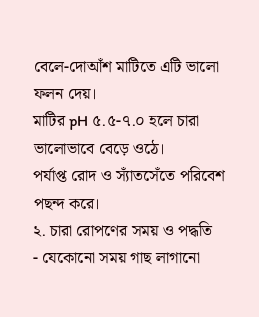বেলে-দোআঁশ মাটিতে এটি ভালো ফলন দেয়।
মাটির pH ৫.৫-৭.০ হলে চারা ভালোভাবে বেড়ে ওঠে।
পর্যাপ্ত রোদ ও স্যাঁতসেঁতে পরিবেশ পছন্দ করে।
২. চারা রোপণের সময় ও পদ্ধতি
- যেকোনো সময় গাছ লাগানো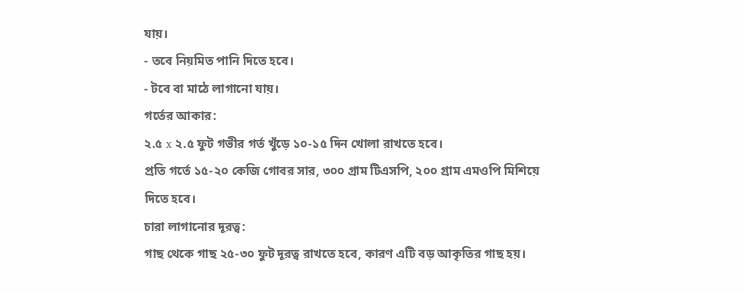যায়।
- তবে নিয়মিত পানি দিতে হবে।
- টবে বা মাঠে লাগানো যায়।
গর্তের আকার:
২.৫ x ২.৫ ফুট গভীর গর্ত খুঁড়ে ১০-১৫ দিন খোলা রাখতে হবে।
প্রতি গর্তে ১৫-২০ কেজি গোবর সার, ৩০০ গ্রাম টিএসপি, ২০০ গ্রাম এমওপি মিশিয়ে দিতে হবে।
চারা লাগানোর দূরত্ব:
গাছ থেকে গাছ ২৫-৩০ ফুট দূরত্ব রাখতে হবে, কারণ এটি বড় আকৃতির গাছ হয়।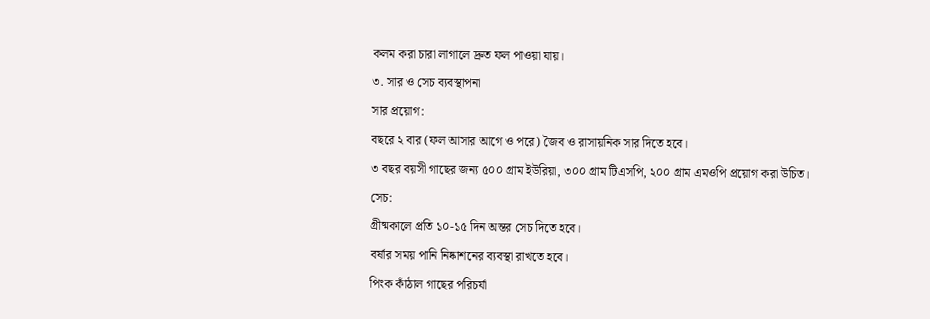কলম করা চারা লাগালে দ্রুত ফল পাওয়া যায়।
৩. সার ও সেচ ব্যবস্থাপনা
সার প্রয়োগ:
বছরে ২ বার (ফল আসার আগে ও পরে) জৈব ও রাসায়নিক সার দিতে হবে।
৩ বছর বয়সী গাছের জন্য ৫০০ গ্রাম ইউরিয়া, ৩০০ গ্রাম টিএসপি, ২০০ গ্রাম এমওপি প্রয়োগ করা উচিত।
সেচ:
গ্রীষ্মকালে প্রতি ১০-১৫ দিন অন্তর সেচ দিতে হবে।
বর্ষার সময় পানি নিষ্কাশনের ব্যবস্থা রাখতে হবে।
পিংক কাঁঠাল গাছের পরিচর্যা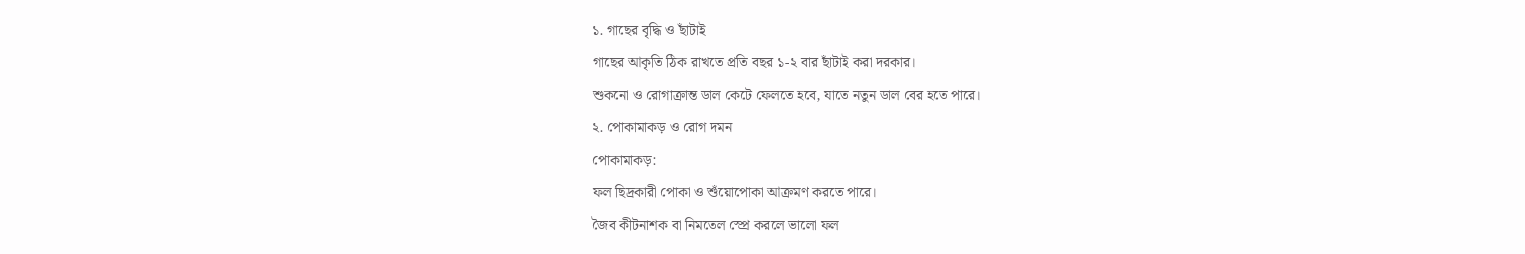১. গাছের বৃদ্ধি ও ছাঁটাই
গাছের আকৃতি ঠিক রাখতে প্রতি বছর ১-২ বার ছাঁটাই করা দরকার।
শুকনো ও রোগাক্রান্ত ডাল কেটে ফেলতে হবে, যাতে নতুন ডাল বের হতে পারে।
২. পোকামাকড় ও রোগ দমন
পোকামাকড়:
ফল ছিদ্রকারী পোকা ও শুঁয়োপোকা আক্রমণ করতে পারে।
জৈব কীটনাশক বা নিমতেল স্প্রে করলে ভালো ফল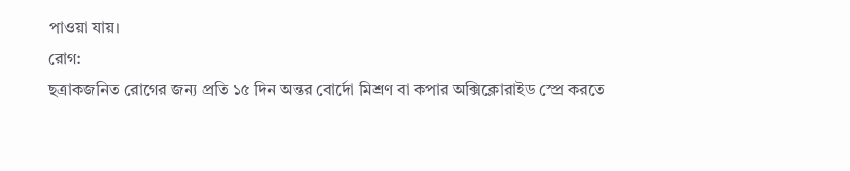পাওয়া যায়।
রোগ:
ছত্রাকজনিত রোগের জন্য প্রতি ১৫ দিন অন্তর বোর্দো মিশ্রণ বা কপার অক্সিক্লোরাইড স্প্রে করতে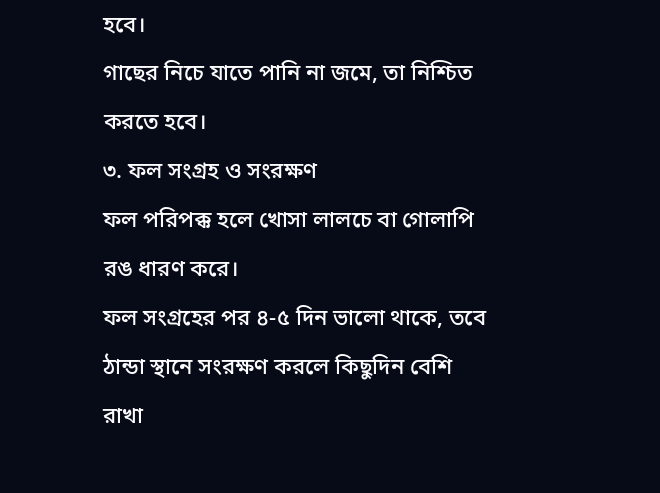হবে।
গাছের নিচে যাতে পানি না জমে, তা নিশ্চিত করতে হবে।
৩. ফল সংগ্রহ ও সংরক্ষণ
ফল পরিপক্ক হলে খোসা লালচে বা গোলাপি রঙ ধারণ করে।
ফল সংগ্রহের পর ৪-৫ দিন ভালো থাকে, তবে ঠান্ডা স্থানে সংরক্ষণ করলে কিছুদিন বেশি রাখা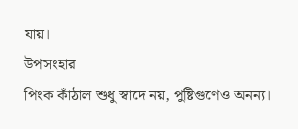যায়।
উপসংহার
পিংক কাঁঠাল শুধু স্বাদে নয়, পুষ্টিগুণেও অনন্য।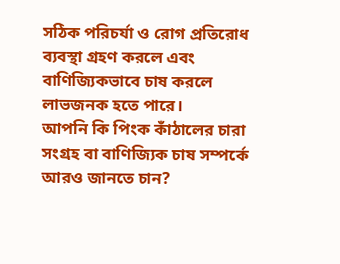সঠিক পরিচর্যা ও রোগ প্রতিরোধ ব্যবস্থা গ্রহণ করলে এবং বাণিজ্যিকভাবে চাষ করলে লাভজনক হতে পারে।
আপনি কি পিংক কাঁঠালের চারা সংগ্রহ বা বাণিজ্যিক চাষ সম্পর্কে আরও জানতে চান?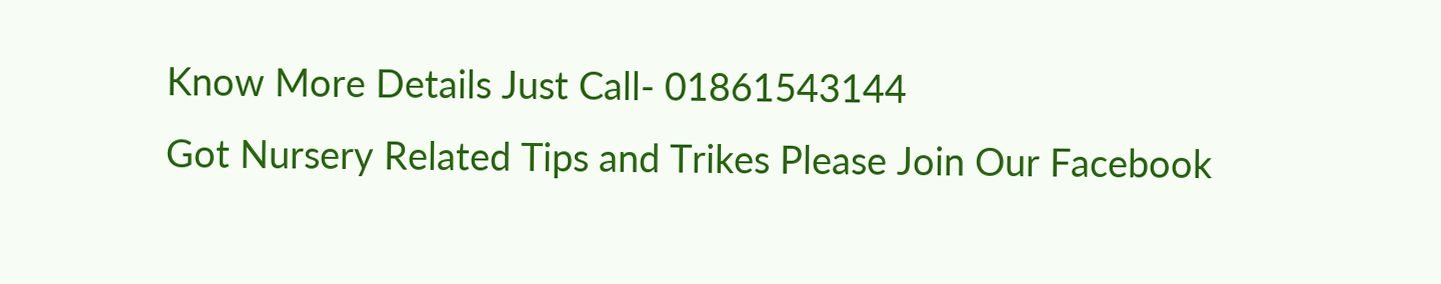Know More Details Just Call- 01861543144
Got Nursery Related Tips and Trikes Please Join Our Facebook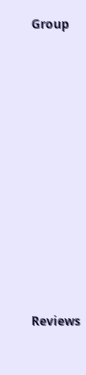Group














Reviews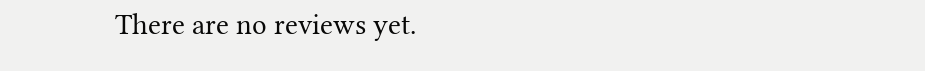There are no reviews yet.